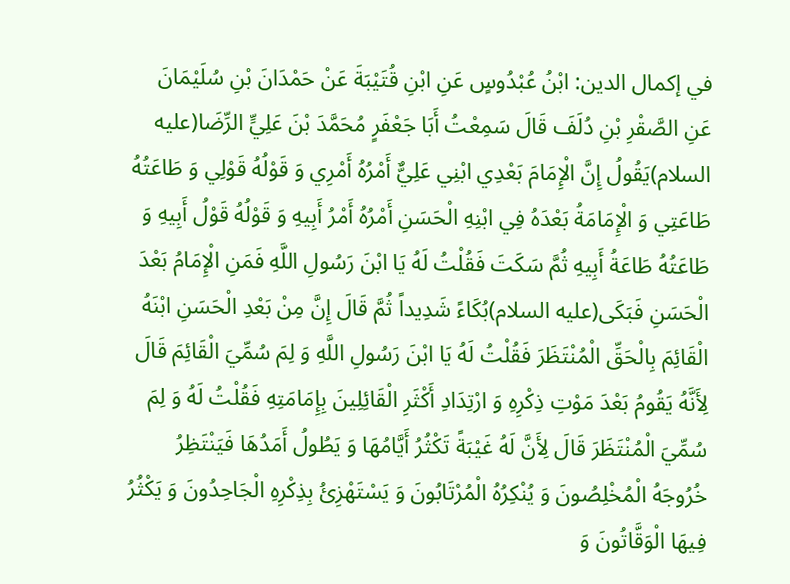في إكمال الدين: ابْنُ عُبْدُوسٍ عَنِ ابْنِ قُتَيْبَةَ عَنْ حَمْدَانَ بْنِ سُلَيْمَانَ عَنِ الصَّقْرِ بْنِ دُلَفَ قَالَ سَمِعْتُ أَبَا جَعْفَرٍ مُحَمَّدَ بْنَ عَلِيٍّ الرِّضَا(عليه السلام)يَقُولُ إِنَّ الْإِمَامَ بَعْدِي ابْنِي عَلِيٌّ أَمْرُهُ أَمْرِي وَ قَوْلُهُ قَوْلِي وَ طَاعَتُهُ طَاعَتِي وَ الْإِمَامَةُ بَعْدَهُ فِي ابْنِهِ الْحَسَنِ أَمْرُهُ أَمْرُ أَبِيهِ وَ قَوْلُهُ قَوْلُ أَبِيهِ وَ طَاعَتُهُ طَاعَةُ أَبِيهِ ثُمَّ سَكَتَ فَقُلْتُ لَهُ يَا ابْنَ رَسُولِ اللَّهِ فَمَنِ الْإِمَامُ بَعْدَ الْحَسَنِ فَبَكَى(عليه السلام)بُكَاءً شَدِيداً ثُمَّ قَالَ إِنَّ مِنْ بَعْدِ الْحَسَنِ ابْنَهُ الْقَائِمَ بِالْحَقِّ الْمُنْتَظَرَ فَقُلْتُ لَهُ يَا ابْنَ رَسُولِ اللَّهِ وَ لِمَ سُمِّيَ الْقَائِمَ قَالَ لِأَنَّهُ يَقُومُ بَعْدَ مَوْتِ ذِكْرِهِ وَ ارْتِدَادِ أَكْثَرِ الْقَائِلِينَ بِإِمَامَتِهِ فَقُلْتُ لَهُ وَ لِمَ سُمِّيَ الْمُنْتَظَرَ قَالَ لِأَنَّ لَهُ غَيْبَةً تَكْثُرُ أَيَّامُهَا وَ يَطُولُ أَمَدُهَا فَيَنْتَظِرُ خُرُوجَهُ الْمُخْلِصُونَ وَ يُنْكِرُهُ الْمُرْتَابُونَ وَ يَسْتَهْزِئُ بِذِكْرِهِ الْجَاحِدُونَ وَ يَكْثُرُ فِيهَا الْوَقَّاتُونَ وَ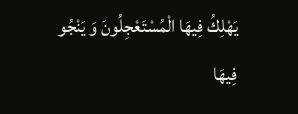يَهْلِكُ فِيهَا الْمُسْتَعْجِلُونَ وَ يَنْجُو فِيهَا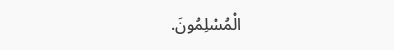الْمُسْلِمُونَ.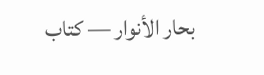بحار الأنوار — كتاب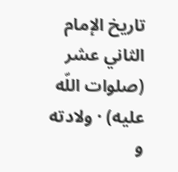تاريخ الإمام الثاني عشر (صلوات اللّه عليه) · ولادته و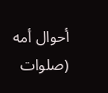أحوال أمه (صلوات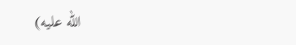اللّه عليه)